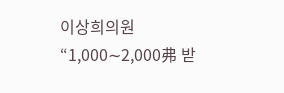이상희의원 “1,000∼2,000弗 받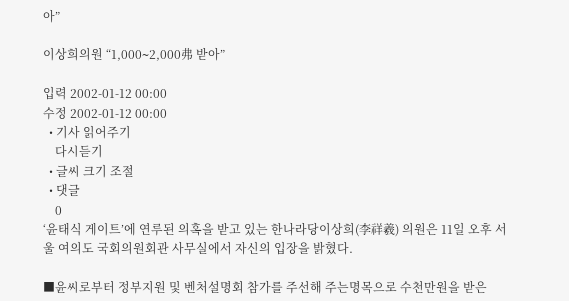아”

이상희의원 “1,000∼2,000弗 받아”

입력 2002-01-12 00:00
수정 2002-01-12 00:00
  • 기사 읽어주기
    다시듣기
  • 글씨 크기 조절
  • 댓글
    0
‘윤태식 게이트’에 연루된 의혹을 받고 있는 한나라당이상희(李祥羲) 의원은 11일 오후 서울 여의도 국회의원회관 사무실에서 자신의 입장을 밝혔다.

■윤씨로부터 정부지원 및 벤처설명회 참가를 주선해 주는명목으로 수천만원을 받은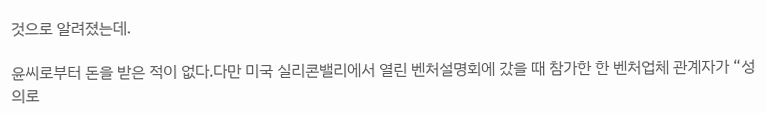것으로 알려졌는데.

윤씨로부터 돈을 받은 적이 없다.다만 미국 실리콘밸리에서 열린 벤처설명회에 갔을 때 참가한 한 벤처업체 관계자가 “성의로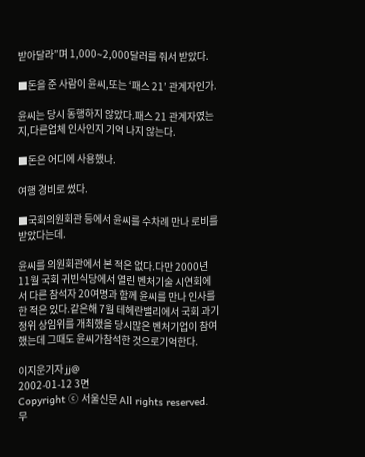받아달라”며 1,000∼2,000달러를 줘서 받았다.

■돈을 준 사람이 윤씨,또는 ‘패스 21’ 관계자인가.

윤씨는 당시 동행하지 않았다.패스 21 관계자였는지,다른업체 인사인지 기억 나지 않는다.

■돈은 어디에 사용했나.

여행 경비로 썼다.

■국회의원회관 등에서 윤씨를 수차례 만나 로비를 받았다는데.

윤씨를 의원회관에서 본 적은 없다.다만 2000년 11월 국회 귀빈식당에서 열린 벤처기술 시연회에서 다른 참석자 20여명과 함께 윤씨를 만나 인사를 한 적은 있다.같은해 7월 테헤란밸리에서 국회 과기정위 상임위를 개최했을 당시많은 벤처기업이 참여했는데 그때도 윤씨가참석한 것으로기억한다.

이지운기자 jj@
2002-01-12 3면
Copyright ⓒ 서울신문 All rights reserved. 무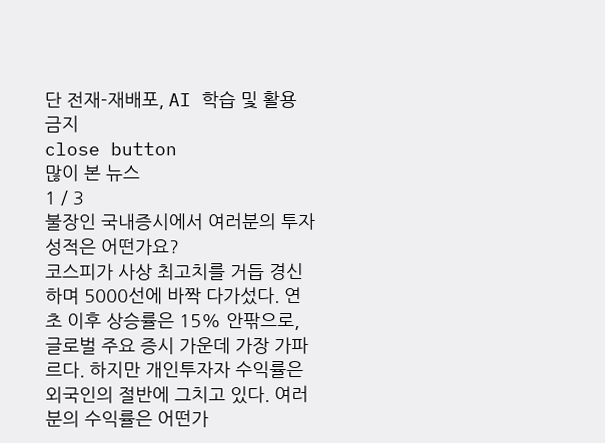단 전재-재배포, AI 학습 및 활용 금지
close button
많이 본 뉴스
1 / 3
불장인 국내증시에서 여러분의 투자성적은 어떤가요?
코스피가 사상 최고치를 거듭 경신하며 5000선에 바짝 다가섰다. 연초 이후 상승률은 15% 안팎으로, 글로벌 주요 증시 가운데 가장 가파르다. 하지만 개인투자자 수익률은 외국인의 절반에 그치고 있다. 여러분의 수익률은 어떤가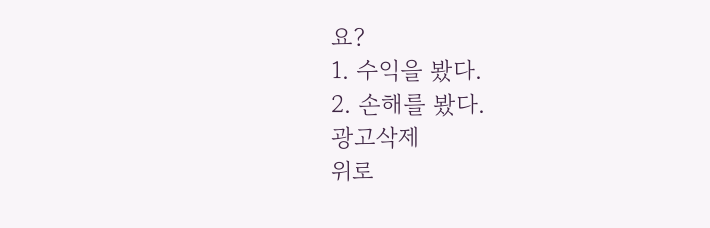요?
1. 수익을 봤다.
2. 손해를 봤다.
광고삭제
위로